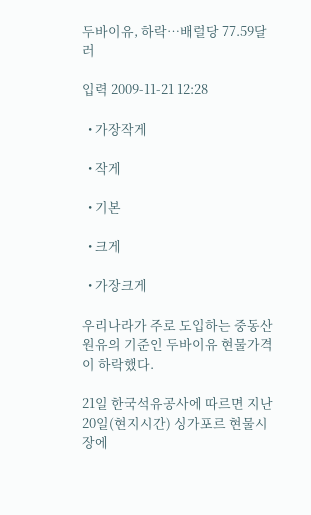두바이유, 하락…배럴당 77.59달러

입력 2009-11-21 12:28

  • 가장작게

  • 작게

  • 기본

  • 크게

  • 가장크게

우리나라가 주로 도입하는 중동산 원유의 기준인 두바이유 현물가격이 하락했다.

21일 한국석유공사에 따르면 지난 20일(현지시간) 싱가포르 현물시장에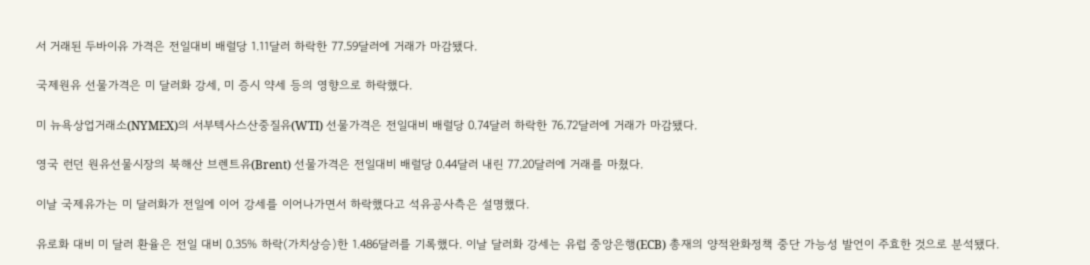서 거래된 두바이유 가격은 전일대비 배럴당 1.11달러 하락한 77.59달러에 거래가 마감됐다.

국제원유 선물가격은 미 달러화 강세, 미 증시 약세 등의 영향으로 하락했다.

미 뉴욕상업거래소(NYMEX)의 서부텍사스산중질유(WTI) 선물가격은 전일대비 배럴당 0.74달러 하락한 76.72달러에 거래가 마감됐다.

영국 런던 원유선물시장의 북해산 브렌트유(Brent) 선물가격은 전일대비 배럴당 0.44달러 내린 77.20달러에 거래를 마쳤다.

이날 국제유가는 미 달러화가 전일에 이어 강세를 이어나가면서 하락했다고 석유공사측은 설명했다.

유로화 대비 미 달러 환율은 전일 대비 0.35% 하락(가치상승)한 1.486달러를 기록했다. 이날 달러화 강세는 유럽 중앙은행(ECB) 총재의 양적완화정책 중단 가능성 발언이 주효한 것으로 분석됐다.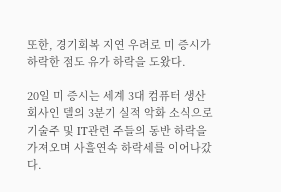또한, 경기회복 지연 우려로 미 증시가 하락한 점도 유가 하락을 도왔다.

20일 미 증시는 세계 3대 컴퓨터 생산회사인 델의 3분기 실적 악화 소식으로 기술주 및 IT관련 주들의 동반 하락을 가져오며 사흘연속 하락세를 이어나갔다.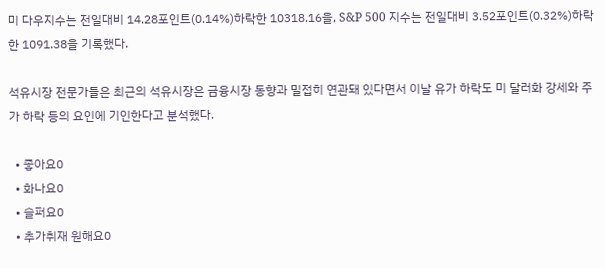미 다우지수는 전일대비 14.28포인트(0.14%)하락한 10318.16을, S&P 500 지수는 전일대비 3.52포인트(0.32%)하락한 1091.38을 기록했다.

석유시장 전문가들은 최근의 석유시장은 금융시장 동향과 밀접히 연관돼 있다면서 이날 유가 하락도 미 달러화 강세와 주가 하락 등의 요인에 기인한다고 분석했다.

  • 좋아요0
  • 화나요0
  • 슬퍼요0
  • 추가취재 원해요0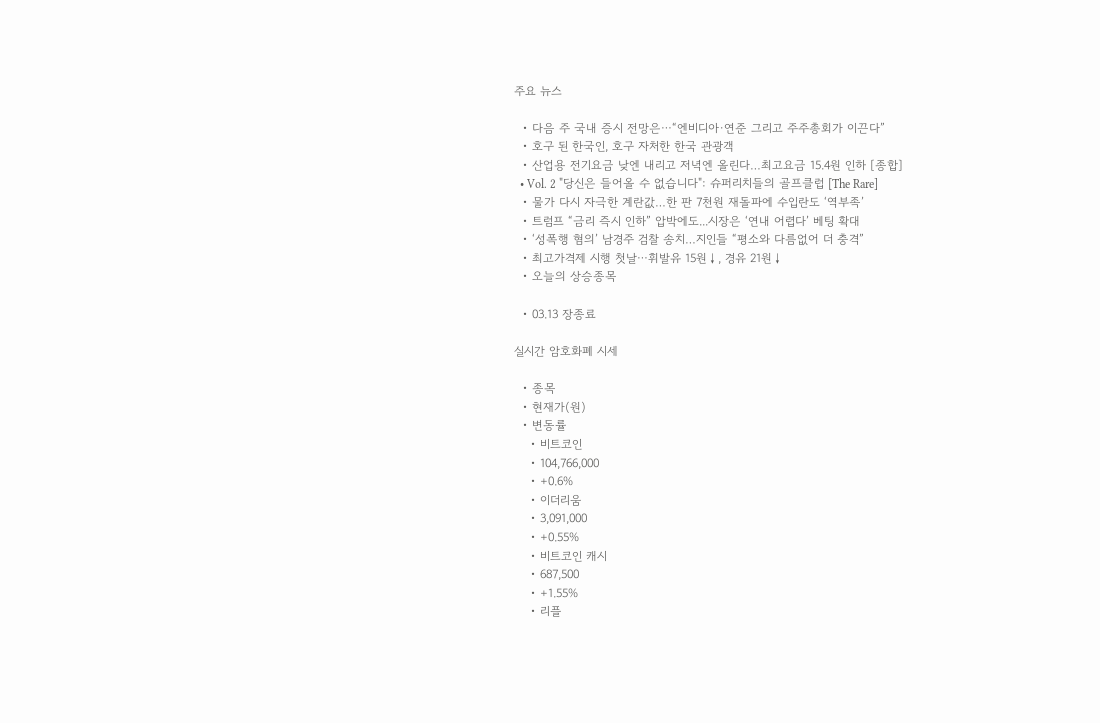주요 뉴스

  • 다음 주 국내 증시 전망은⋯“엔비디아·연준 그리고 주주총회가 이끈다”
  • 호구 된 한국인, 호구 자처한 한국 관광객
  • 산업용 전기요금 낮엔 내리고 저녁엔 올린다…최고요금 15.4원 인하 [종합]
  • Vol. 2 "당신은 들어올 수 없습니다": 슈퍼리치들의 골프클럽 [The Rare]
  • 물가 다시 자극한 계란값…한 판 7천원 재돌파에 수입란도 ‘역부족’
  • 트럼프 “금리 즉시 인하” 압박에도...시장은 ‘연내 어렵다’ 베팅 확대
  • ‘성폭행 혐의’ 남경주 검찰 송치…지인들 “평소와 다름없어 더 충격”
  • 최고가격제 시행 첫날⋯휘발유 15원↓, 경유 21원↓
  • 오늘의 상승종목

  • 03.13 장종료

실시간 암호화폐 시세

  • 종목
  • 현재가(원)
  • 변동률
    • 비트코인
    • 104,766,000
    • +0.6%
    • 이더리움
    • 3,091,000
    • +0.55%
    • 비트코인 캐시
    • 687,500
    • +1.55%
    • 리플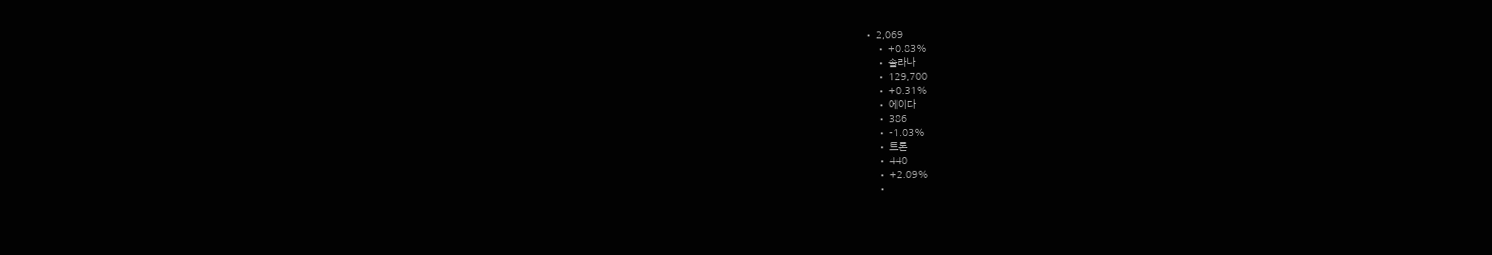• 2,069
    • +0.83%
    • 솔라나
    • 129,700
    • +0.31%
    • 에이다
    • 386
    • -1.03%
    • 트론
    • 440
    • +2.09%
    •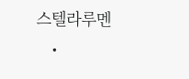스텔라루멘
    •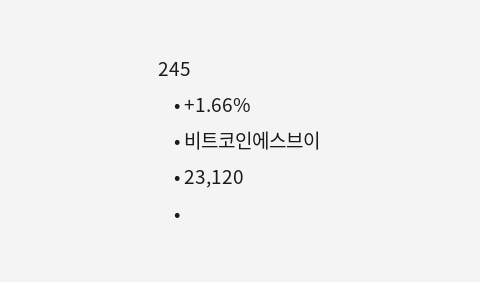245
    • +1.66%
    • 비트코인에스브이
    • 23,120
    •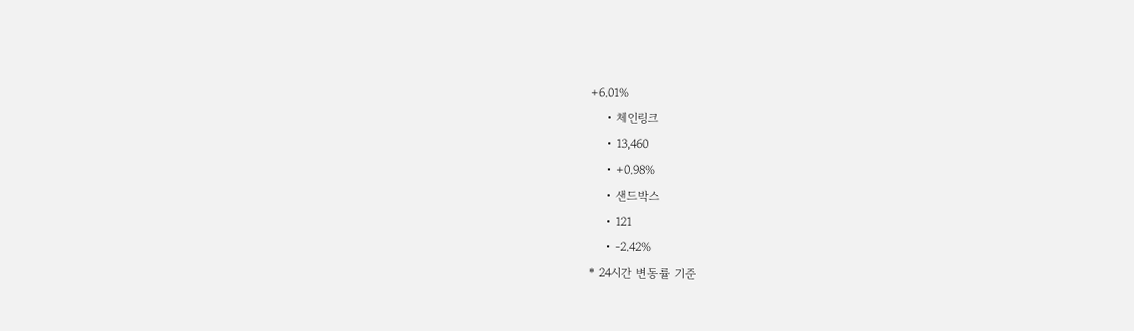+6.01%
    • 체인링크
    • 13,460
    • +0.98%
    • 샌드박스
    • 121
    • -2.42%
* 24시간 변동률 기준